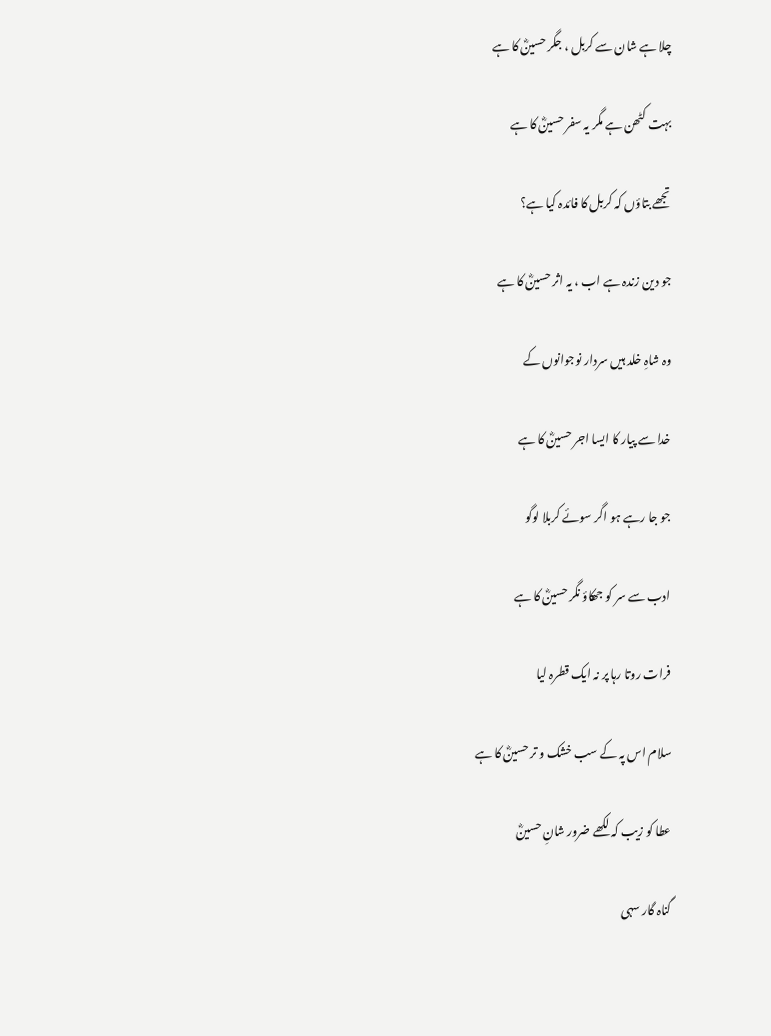چلا ہے شان سے کربل ، جگر حسینؓ کا ہے

بہت کٹھن ہے مگر یہ سفر حسینؓ کا ہے

تجھے بتاؤں کہ کربل کا فائدہ کیا ہے؟

جو دین زندہ ہے اب ، یہ اثر حسینؓ کا ہے

وہ شاہِ خلد ہیں سردار نوجوانوں کے

خدا سے پیار کا ایسا اجر حسینؓ کا ہے

جو جا رہے ہو اگر سوئے کربلا لوگو

ادب سے سر کو جھکاؤ نگر حسینؓ کا ہے

فرات روتا رہا پر نہ ایک قطرہ لیا

سلام اس پہ کے سب خشک و تر حسینؓ کا ہے

عطا کو زیب کہ لکھے ضرور شانِ حسینؓ

گناہ گار سہی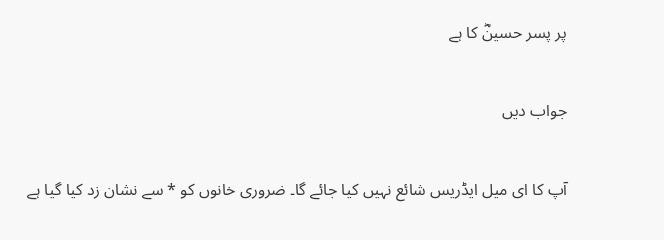پر پسر حسینؓ کا ہے

جواب دیں

آپ کا ای میل ایڈریس شائع نہیں کیا جائے گا۔ ضروری خانوں کو * سے نشان زد کیا گیا ہے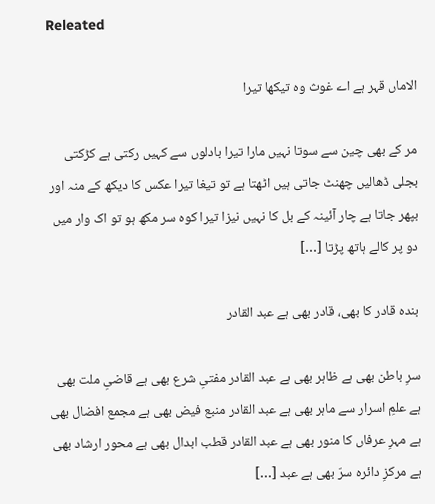Releated

الاماں قہر ہے اے غوث وہ تیکھا تیرا

مر کے بھی چین سے سوتا نہیں مارا تیرا بادلوں سے کہیں رکتی ہے کڑکتی بجلی ڈھالیں چھنٹ جاتی ہیں اٹھتا ہے تو تیغا تیرا عکس کا دیکھ کے منہ اور بپھر جاتا ہے چار آئینہ کے بل کا نہیں نیزا تیرا کوہ سر مکھ ہو تو اک وار میں دو پر کالے ہاتھ پڑتا […]

بندہ قادر کا بھی، قادر بھی ہے عبد القادر

سرِ باطن بھی ہے ظاہر بھی ہے عبد القادر مفتیِ شرع بھی ہے قاضیِ ملت بھی ہے علمِ اسرار سے ماہر بھی ہے عبد القادر منبع فیض بھی ہے مجمع افضال بھی ہے مہرِ عرفاں کا منور بھی ہے عبد القادر قطب ابدال بھی ہے محور ارشاد بھی ہے مرکزِ دائرہ سرّ بھی ہے عبد […]